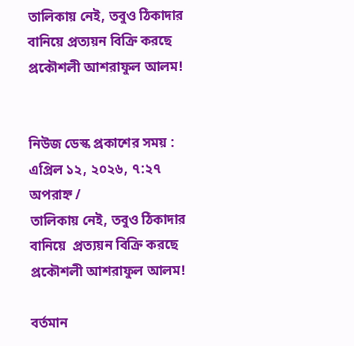তালিকায় নেই, তবুও ঠিকাদার বানিয়ে প্রত্যয়ন বিক্রি করছে প্রকৌশলী আশরাফুল আলম!


নিউজ ডেস্ক প্রকাশের সময় : এপ্রিল ১২, ২০২৬, ৭:২৭ অপরাহ্ন /
তালিকায় নেই, তবুও ঠিকাদার বানিয়ে  প্রত্যয়ন বিক্রি করছে প্রকৌশলী আশরাফুল আলম!

বর্তমান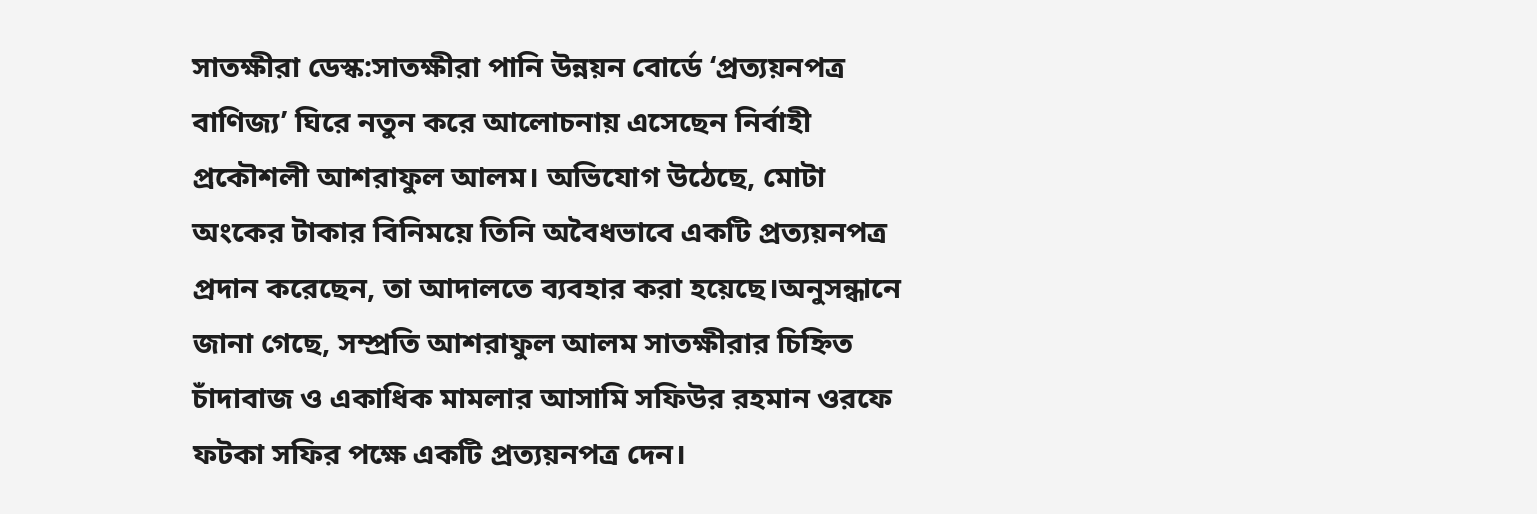সাতক্ষীরা ডেস্ক:সাতক্ষীরা পানি উন্নয়ন বোর্ডে ‘প্রত্যয়নপত্র বাণিজ্য’ ঘিরে নতুন করে আলোচনায় এসেছেন নির্বাহী প্রকৌশলী আশরাফুল আলম। অভিযোগ উঠেছে, মোটা অংকের টাকার বিনিময়ে তিনি অবৈধভাবে একটি প্রত্যয়নপত্র প্রদান করেছেন, তা আদালতে ব্যবহার করা হয়েছে।অনুসন্ধানে জানা গেছে, সম্প্রতি আশরাফুল আলম সাতক্ষীরার চিহ্নিত চাঁদাবাজ ও একাধিক মামলার আসামি সফিউর রহমান ওরফে ফটকা সফির পক্ষে একটি প্রত্যয়নপত্র দেন।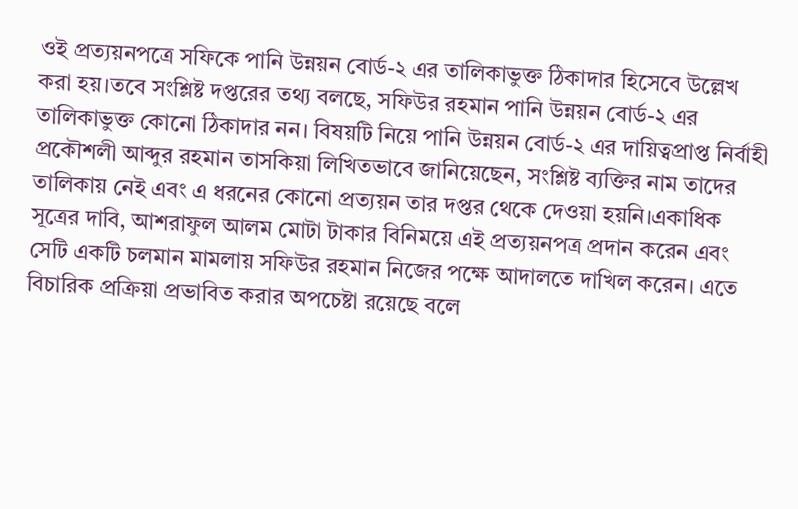ওই প্রত্যয়নপত্রে সফিকে পানি উন্নয়ন বোর্ড-২ এর তালিকাভুক্ত ঠিকাদার হিসেবে উল্লেখ করা হয়।তবে সংশ্লিষ্ট দপ্তরের তথ্য বলছে, সফিউর রহমান পানি উন্নয়ন বোর্ড-২ এর তালিকাভুক্ত কোনো ঠিকাদার নন। বিষয়টি নিয়ে পানি উন্নয়ন বোর্ড-২ এর দায়িত্বপ্রাপ্ত নির্বাহী প্রকৌশলী আব্দুর রহমান তাসকিয়া লিখিতভাবে জানিয়েছেন, সংশ্লিষ্ট ব্যক্তির নাম তাদের তালিকায় নেই এবং এ ধরনের কোনো প্রত্যয়ন তার দপ্তর থেকে দেওয়া হয়নি।একাধিক সূত্রের দাবি, আশরাফুল আলম মোটা টাকার বিনিময়ে এই প্রত্যয়নপত্র প্রদান করেন এবং সেটি একটি চলমান মামলায় সফিউর রহমান নিজের পক্ষে আদালতে দাখিল করেন। এতে বিচারিক প্রক্রিয়া প্রভাবিত করার অপচেষ্টা রয়েছে বলে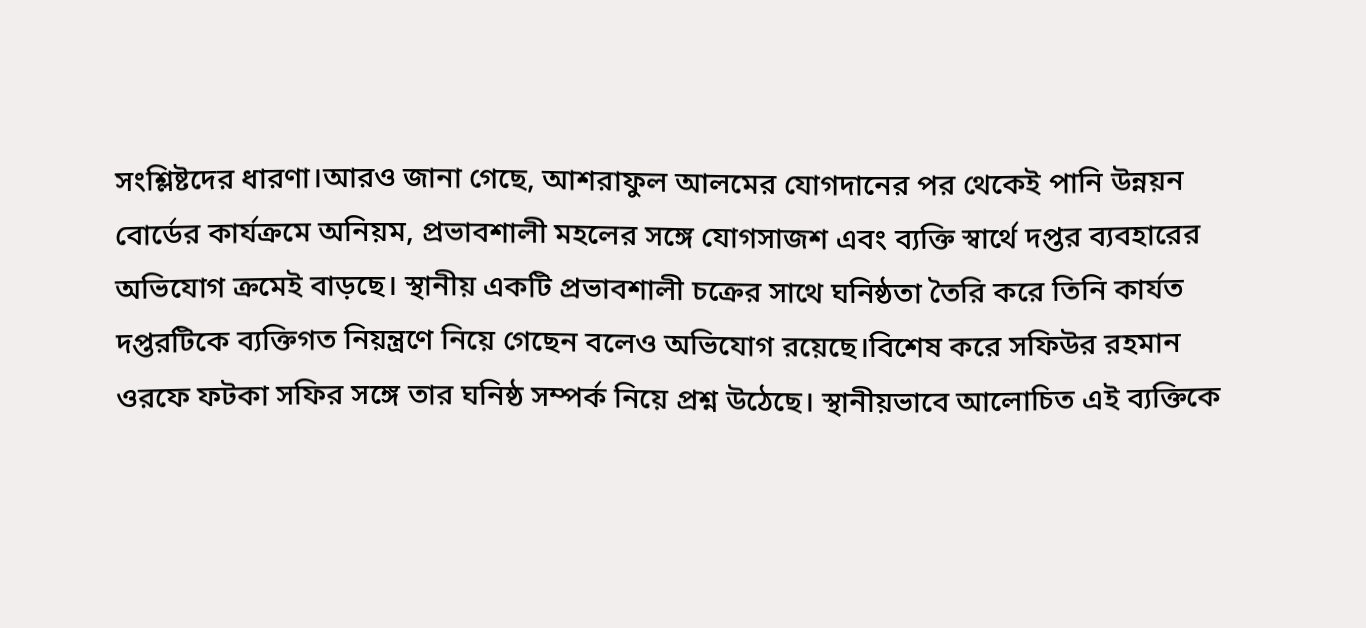সংশ্লিষ্টদের ধারণা।আরও জানা গেছে, আশরাফুল আলমের যোগদানের পর থেকেই পানি উন্নয়ন বোর্ডের কার্যক্রমে অনিয়ম, প্রভাবশালী মহলের সঙ্গে যোগসাজশ এবং ব্যক্তি স্বার্থে দপ্তর ব্যবহারের অভিযোগ ক্রমেই বাড়ছে। স্থানীয় একটি প্রভাবশালী চক্রের সাথে ঘনিষ্ঠতা তৈরি করে তিনি কার্যত দপ্তরটিকে ব্যক্তিগত নিয়ন্ত্রণে নিয়ে গেছেন বলেও অভিযোগ রয়েছে।বিশেষ করে সফিউর রহমান ওরফে ফটকা সফির সঙ্গে তার ঘনিষ্ঠ সম্পর্ক নিয়ে প্রশ্ন উঠেছে। স্থানীয়ভাবে আলোচিত এই ব্যক্তিকে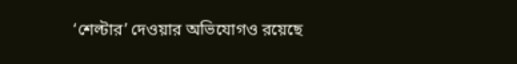‘শেল্টার’ দেওয়ার অভিযোগও রয়েছে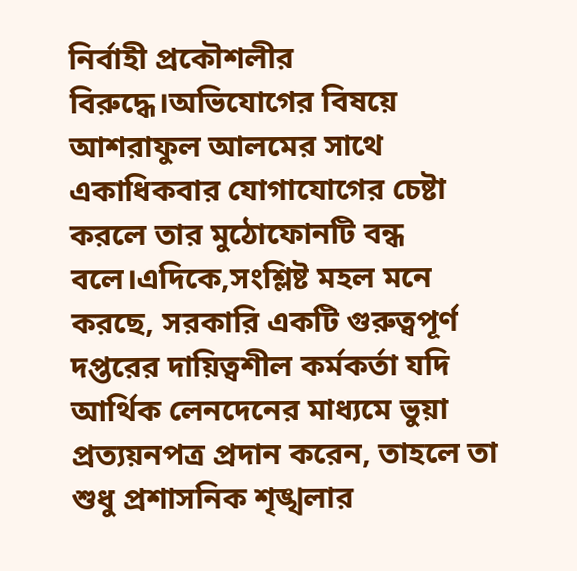নির্বাহী প্রকৌশলীর বিরুদ্ধে।অভিযোগের বিষয়ে আশরাফুল আলমের সাথে একাধিকবার যোগাযোগের চেষ্টা করলে তার মুঠোফোনটি বন্ধ বলে।এদিকে,সংশ্লিষ্ট মহল মনে করছে, সরকারি একটি গুরুত্বপূর্ণ দপ্তরের দায়িত্বশীল কর্মকর্তা যদি আর্থিক লেনদেনের মাধ্যমে ভুয়া প্রত্যয়নপত্র প্রদান করেন, তাহলে তা শুধু প্রশাসনিক শৃঙ্খলার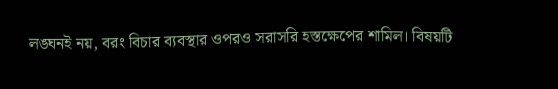লঙ্ঘনই নয়, বরং বিচার ব্যবস্থার ওপরও সরাসরি হস্তক্ষেপের শামিল। বিষয়টি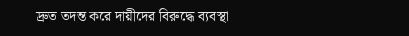দ্রুত তদন্ত করে দায়ীদের বিরুদ্ধে ব্যবস্থা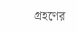গ্রহণের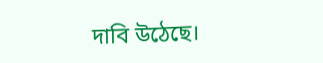দাবি উঠেছে।